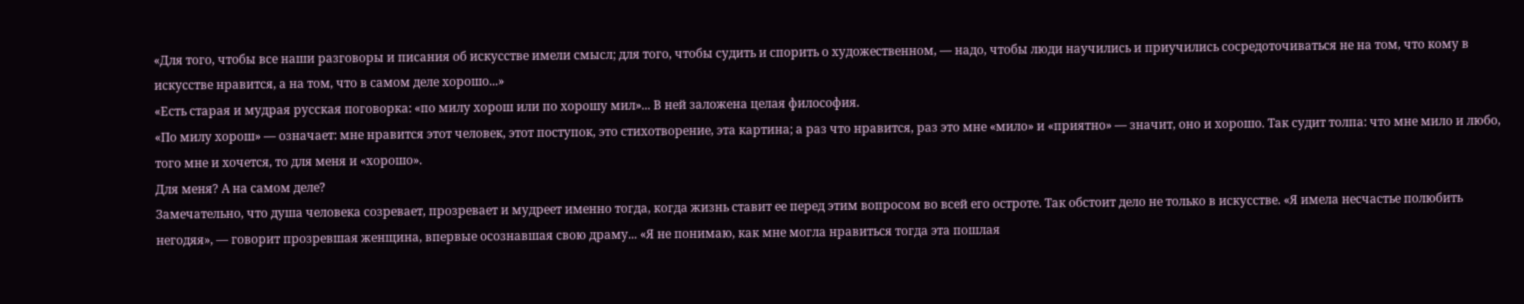«Для того, чтобы все наши разговоры и писания об искусстве имели смысл; для того, чтобы судить и спорить о художественном, — надо, чтобы люди научились и приучились сосредоточиваться не на том, что кому в искусстве нравится, а на том, что в самом деле хорошо...»
«Есть старая и мудрая русская поговорка: «по милу хорош или по хорошу мил»... В ней заложена целая философия.
«По милу хорош» — означает: мне нравится этот человек, этот поступок, это стихотворение, эта картина; а раз что нравится, раз это мне «мило» и «приятно» — значит, оно и хорошо. Так судит толпа: что мне мило и любо, того мне и хочется, то для меня и «хорошо».
Для меня? А на самом деле?
Замечательно, что душа человека созревает, прозревает и мудреет именно тогда, когда жизнь ставит ее перед этим вопросом во всей его остроте. Так обстоит дело не только в искусстве. «Я имела несчастье полюбить негодяя», — говорит прозревшая женщина, впервые осознавшая свою драму... «Я не понимаю, как мне могла нравиться тогда эта пошлая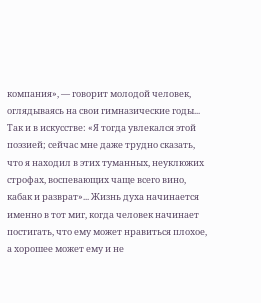компания», — говорит молодой человек, оглядываясь на свои гимназические годы... Так и в искусстве: «Я тогда увлекался этой поэзией; сейчас мне даже трудно сказать, что я находил в этих туманных, неуклюжих строфах, воспевающих чаще всего вино, кабак и разврат»... Жизнь духа начинается именно в тот миг, когда человек начинает постигать, что ему может нравиться плохое, а хорошее может ему и не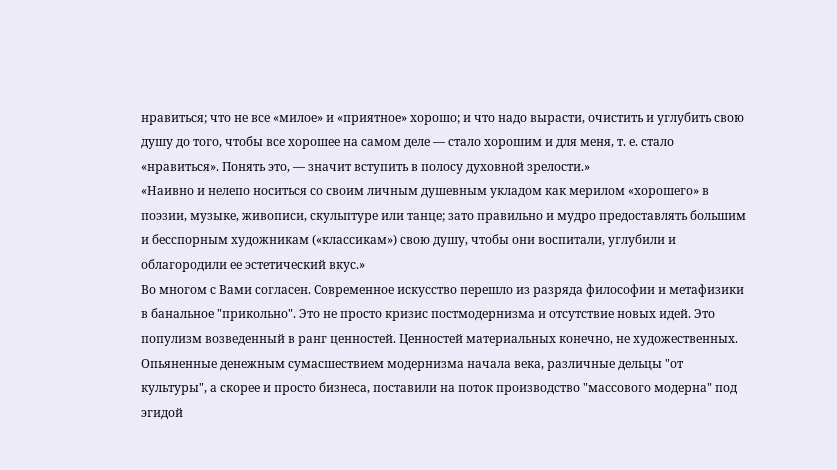нравиться; что не все «милое» и «приятное» хорошо; и что надо вырасти, очистить и углубить свою душу до того, чтобы все хорошее на самом деле — стало хорошим и для меня, т. е. стало «нравиться». Понять это, — значит вступить в полосу духовной зрелости.»
«Наивно и нелепо носиться со своим личным душевным укладом как мерилом «хорошего» в поэзии, музыке, живописи, скульптуре или танце; зато правильно и мудро предоставлять большим и бесспорным художникам («классикам») свою душу, чтобы они воспитали, углубили и облагородили ее эстетический вкус.»
Во многом с Вами согласен. Современное искусство перешло из разряда философии и метафизики в банальное "прикольно". Это не просто кризис постмодернизма и отсутствие новых идей. Это популизм возведенный в ранг ценностей. Ценностей материальных конечно, не художественных. Опьяненные денежным сумасшествием модернизма начала века, различные дельцы "от культуры", а скорее и просто бизнеса, поставили на поток производство "массового модерна" под эгидой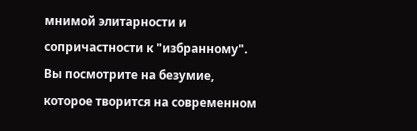мнимой элитарности и сопричастности к "избранному". Вы посмотрите на безумие, которое творится на современном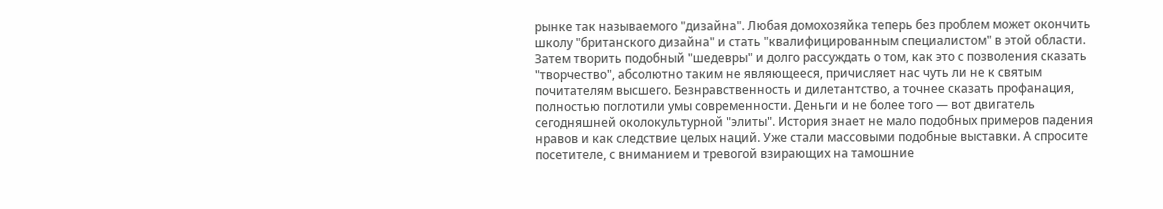рынке так называемого "дизайна". Любая домохозяйка теперь без проблем может окончить школу "британского дизайна" и стать "квалифицированным специалистом" в этой области. Затем творить подобный "шедевры" и долго рассуждать о том, как это с позволения сказать "творчество", абсолютно таким не являющееся, причисляет нас чуть ли не к святым почитателям высшего. Безнравственность и дилетантство, а точнее сказать профанация, полностью поглотили умы современности. Деньги и не более того — вот двигатель сегодняшней околокультурной "элиты". История знает не мало подобных примеров падения нравов и как следствие целых наций. Уже стали массовыми подобные выставки. А спросите посетителе, с вниманием и тревогой взирающих на тамошние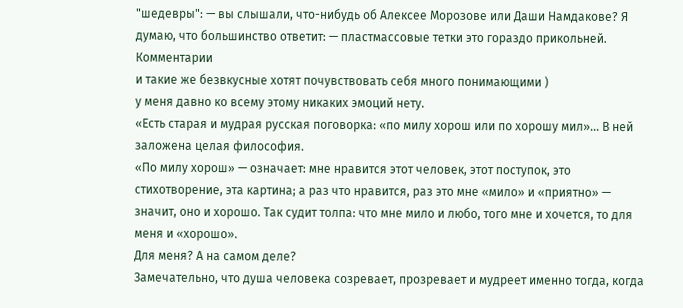"шедевры": — вы слышали, что-нибудь об Алексее Морозове или Даши Намдакове? Я думаю, что большинство ответит: — пластмассовые тетки это гораздо прикольней.
Комментарии
и такие же безвкусные хотят почувствовать себя много понимающими )
у меня давно ко всему этому никаких эмоций нету.
«Есть старая и мудрая русская поговорка: «по милу хорош или по хорошу мил»... В ней заложена целая философия.
«По милу хорош» — означает: мне нравится этот человек, этот поступок, это стихотворение, эта картина; а раз что нравится, раз это мне «мило» и «приятно» — значит, оно и хорошо. Так судит толпа: что мне мило и любо, того мне и хочется, то для меня и «хорошо».
Для меня? А на самом деле?
Замечательно, что душа человека созревает, прозревает и мудреет именно тогда, когда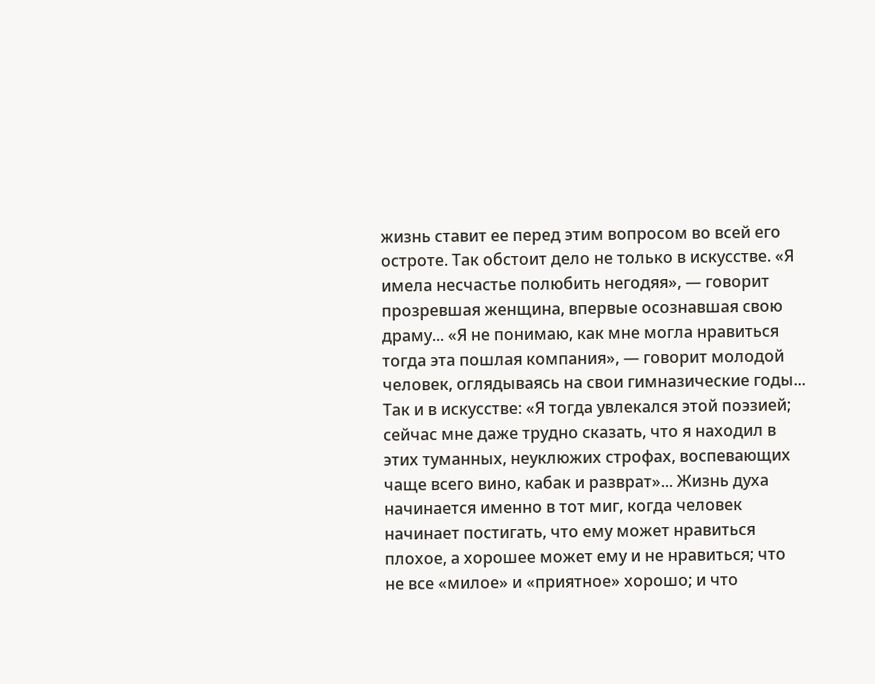жизнь ставит ее перед этим вопросом во всей его остроте. Так обстоит дело не только в искусстве. «Я имела несчастье полюбить негодяя», — говорит прозревшая женщина, впервые осознавшая свою драму... «Я не понимаю, как мне могла нравиться тогда эта пошлая компания», — говорит молодой человек, оглядываясь на свои гимназические годы... Так и в искусстве: «Я тогда увлекался этой поэзией; сейчас мне даже трудно сказать, что я находил в этих туманных, неуклюжих строфах, воспевающих чаще всего вино, кабак и разврат»... Жизнь духа начинается именно в тот миг, когда человек начинает постигать, что ему может нравиться плохое, а хорошее может ему и не нравиться; что не все «милое» и «приятное» хорошо; и что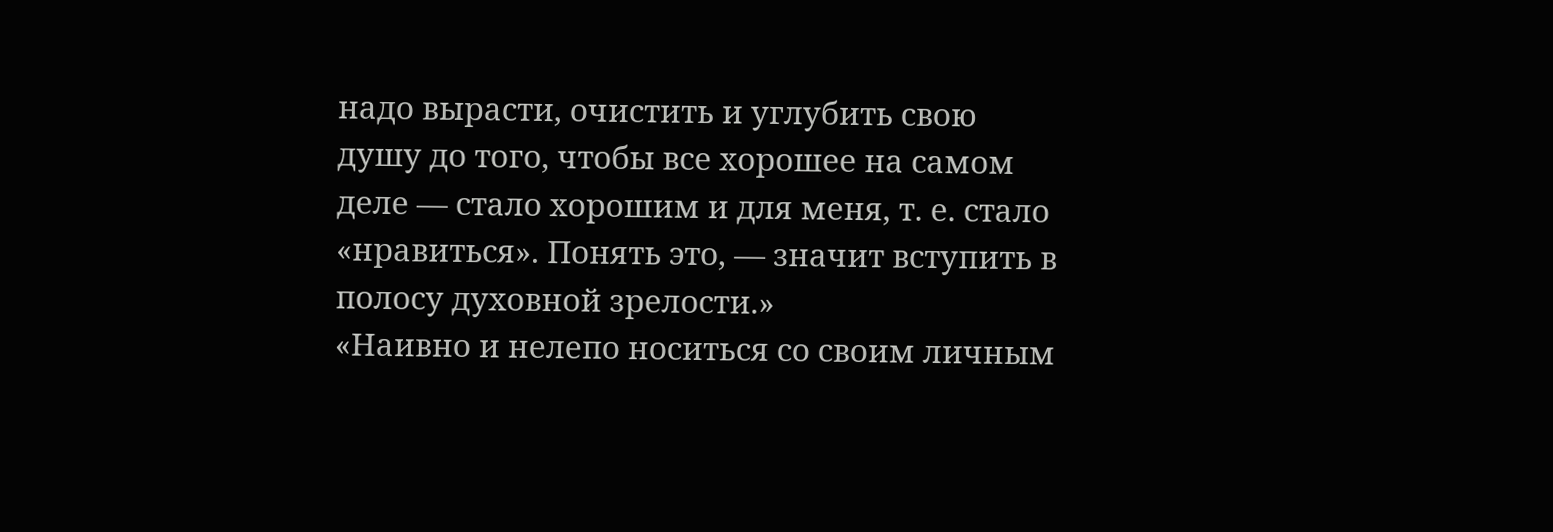надо вырасти, очистить и углубить свою душу до того, чтобы все хорошее на самом деле — стало хорошим и для меня, т. е. стало «нравиться». Понять это, — значит вступить в полосу духовной зрелости.»
«Наивно и нелепо носиться со своим личным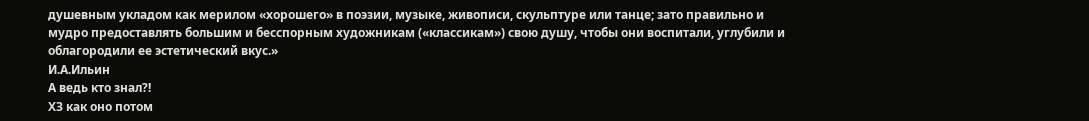душевным укладом как мерилом «хорошего» в поэзии, музыке, живописи, скульптуре или танце; зато правильно и мудро предоставлять большим и бесспорным художникам («классикам») свою душу, чтобы они воспитали, углубили и облагородили ее эстетический вкус.»
И.А.Ильин
А ведь кто знал?!
ХЗ как оно потом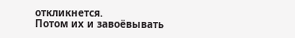откликнется.
Потом их и завоёвывать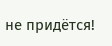не придётся!